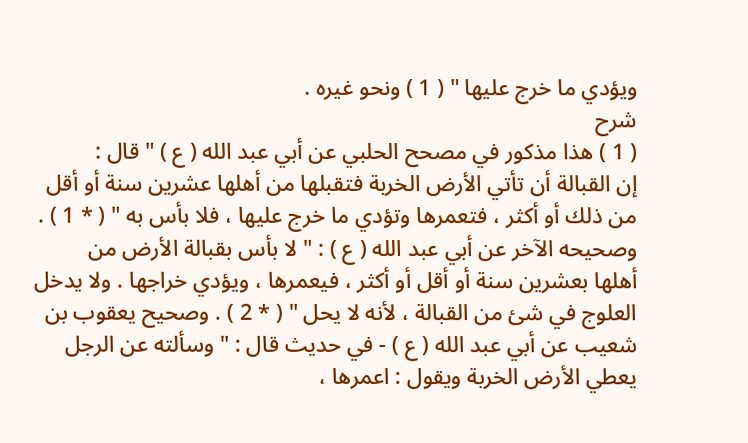ويؤدي ما خرج عليها " ( 1 ) ونحو غيره .
شرح
( 1 ) هذا مذكور في مصحح الحلبي عن أبي عبد الله ( ع ) " قال :
إن القبالة أن تأتي الأرض الخربة فتقبلها من أهلها عشرين سنة أو أقل
من ذلك أو أكثر ، فتعمرها وتؤدي ما خرج عليها ، فلا بأس به " ( * 1 ) .
وصحيحه الآخر عن أبي عبد الله ( ع ) : " لا بأس بقبالة الأرض من
أهلها بعشرين سنة أو أقل أو أكثر ، فيعمرها ، ويؤدي خراجها . ولا يدخل
العلوج في شئ من القبالة ، لأنه لا يحل " ( * 2 ) . وصحيح يعقوب بن
شعيب عن أبي عبد الله ( ع ) - في حديث قال : " وسألته عن الرجل
يعطي الأرض الخربة ويقول : اعمرها ،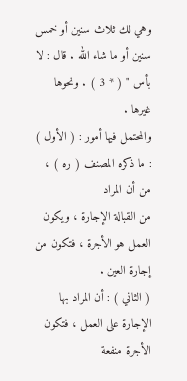وهي لك ثلاث سنين أو خمس
سنين أو ما شاء الله . قال : لا بأس " ( * 3 ) . ونحوها غيرها .
والمحتمل فيها أمور : ( الأول ) : ما ذكره المصنف ( ره ) ، من أن المراد
من القبالة الإجارة ، ويكون العمل هو الأجرة ، فتكون من إجارة العين .
( الثاني ) : أن المراد بها الإجارة على العمل ، فتكون الأجرة منفعة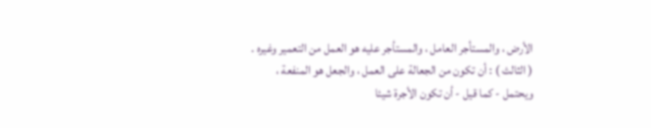الأرض ، والمستأجر العامل ، والمستأجر عليه هو العمل من التعمير وغيره .
( الثالث ) : أن تكون من الجعالة على العمل ، والجعل هو المنفعة ،
ويحتمل - كما قيل - أن تكون الأجرة شيئا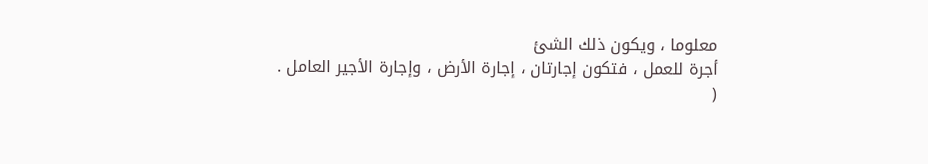معلوما ، ويكون ذلك الشئ
أجرة للعمل ، فتكون إجارتان ، إجارة الأرض ، وإجارة الأجير العامل .
(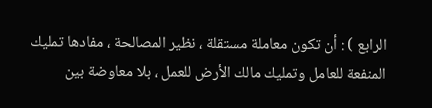الرابع ) : أن تكون معاملة مستقلة ، نظير المصالحة ، مفادها تمليك
المنفعة للعامل وتمليك مالك الأرض للعمل ، بلا معاوضة بين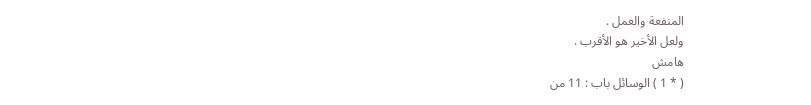المنفعة والعمل .
ولعل الأخير هو الأقرب .
هامش
( * 1 ) الوسائل باب : 11 من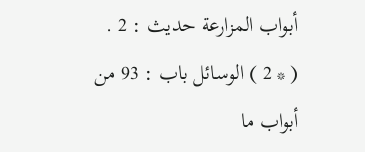أبواب المزارعة حديث : 2 .
( * 2 ) الوسائل باب : 93 من أبواب ما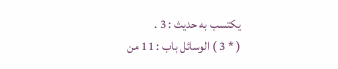يكتسب به حديث : 3 .
( * 3 ) الوسائل باب : 11 من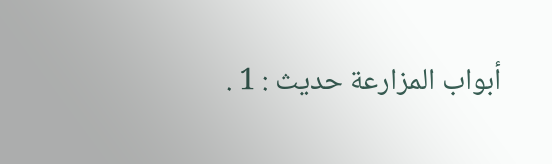أبواب المزارعة حديث : 1 .